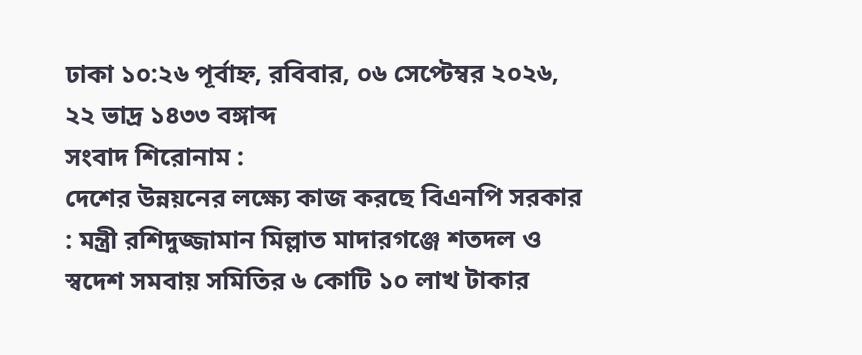ঢাকা ১০:২৬ পূর্বাহ্ন, রবিবার, ০৬ সেপ্টেম্বর ২০২৬, ২২ ভাদ্র ১৪৩৩ বঙ্গাব্দ
সংবাদ শিরোনাম :
দেশের উন্নয়নের লক্ষ্যে কাজ করছে বিএনপি সরকার : মন্ত্রী রশিদুজ্জামান মিল্লাত মাদারগঞ্জে শতদল ও স্বদেশ সমবায় সমিতির ৬ কোটি ১০ লাখ টাকার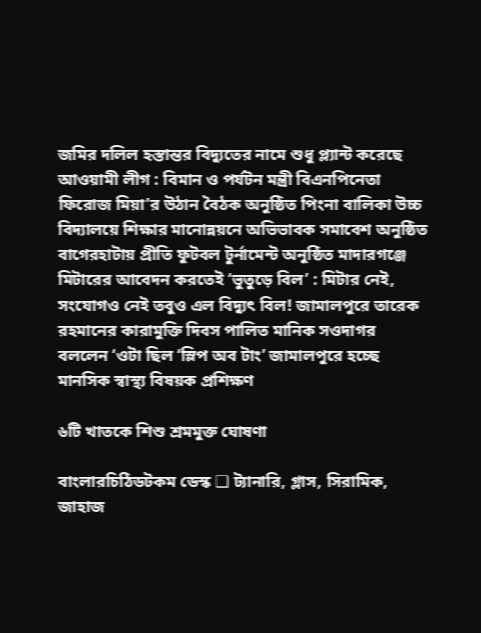জমির দলিল হস্তান্তর বিদ্যুতের নামে শুধু প্ল্যান্ট করেছে আওয়ামী লীগ : বিমান ও পর্যটন মন্ত্রী বিএনপিনেতা ফিরোজ মিয়া’র উঠান বৈঠক অনুষ্ঠিত পিংনা বালিকা উচ্চ বিদ্যালয়ে শিক্ষার মানোন্নয়নে অভিভাবক সমাবেশ অনুষ্ঠিত বাগেরহাটায় প্রীতি ফুটবল টুর্নামেন্ট অনুষ্ঠিত মাদারগঞ্জে মিটারের আবেদন করতেই ‘ভুতুড়ে বিল’ : মিটার নেই, সংযোগও নেই তবুও এল বিদ্যুৎ বিল! জামালপুরে তারেক রহমানের কারামুক্তি দিবস পালিত মানিক সওদাগর বললেন ‘ওটা ছিল ‘স্লিপ অব টাং’ জামালপুরে হচ্ছে মানসিক স্বাস্থ্য বিষয়ক প্রশিক্ষণ

৬টি খাতকে শিশু শ্রমমুক্ত ঘোষণা

বাংলারচিঠিডটকম ডেস্ক ❑ ট্যানারি, গ্লাস, সিরামিক, জাহাজ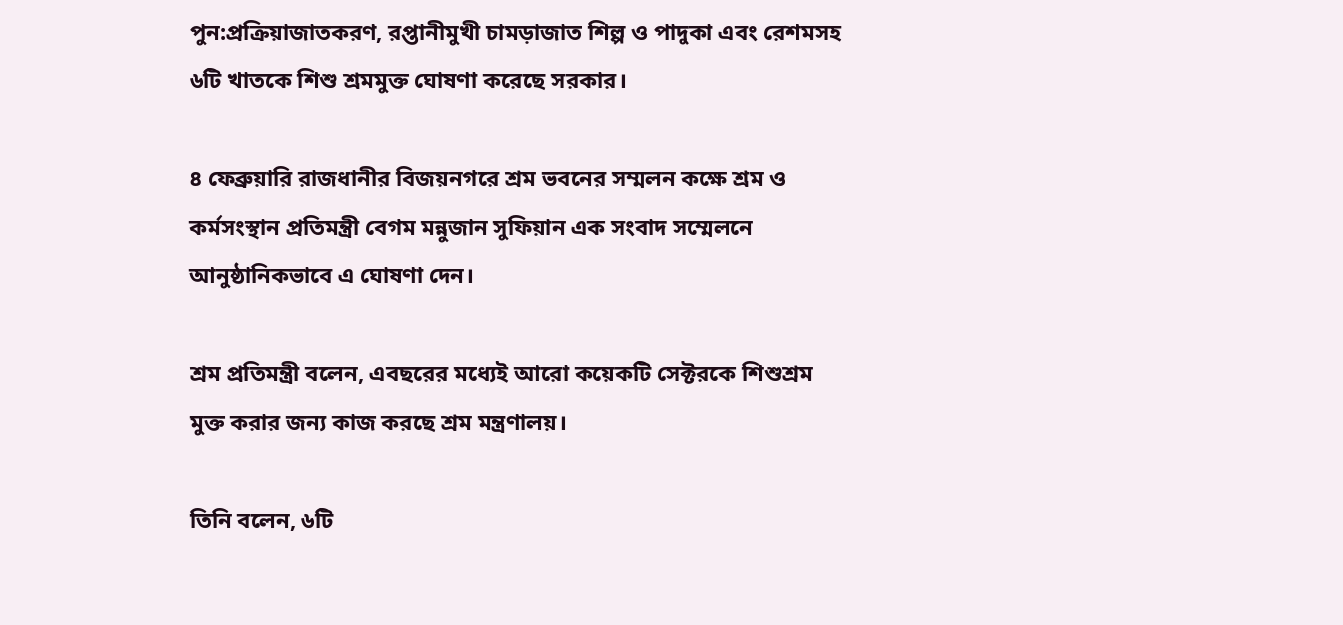পুন:প্রক্রিয়াজাতকরণ, রপ্তানীমুখী চামড়াজাত শিল্প ও পাদুকা এবং রেশমসহ ৬টি খাতকে শিশু শ্রমমুক্ত ঘোষণা করেছে সরকার।

৪ ফেব্রুয়ারি রাজধানীর বিজয়নগরে শ্রম ভবনের সম্মলন কক্ষে শ্রম ও কর্মসংস্থান প্রতিমন্ত্রী বেগম মন্নুজান সুফিয়ান এক সংবাদ সম্মেলনে আনুষ্ঠানিকভাবে এ ঘোষণা দেন।

শ্রম প্রতিমন্ত্রী বলেন, এবছরের মধ্যেই আরো কয়েকটি সেক্টরকে শিশুশ্রম মুক্ত করার জন্য কাজ করছে শ্রম মন্ত্রণালয়।

তিনি বলেন, ৬টি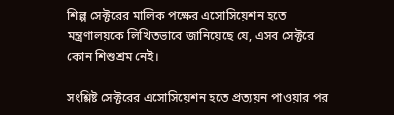শিল্প সেক্টরের মালিক পক্ষের এসোসিয়েশন হতে মন্ত্রণালয়কে লিখিতভাবে জানিয়েছে যে, এসব সেক্টরে কোন শিশুশ্রম নেই।

সংশ্লিষ্ট সেক্টরের এসোসিয়েশন হতে প্রত্যয়ন পাওয়ার পর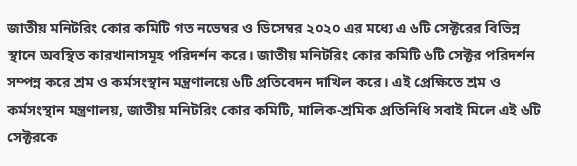জাতীয় মনিটরিং কোর কমিটি গত নভেম্বর ও ডিসেম্বর ২০২০ এর মধ্যে এ ৬টি সেক্টরের বিভিন্ন স্থানে অবস্থিত কারখানাসমূহ পরিদর্শন করে। জাতীয় মনিটরিং কোর কমিটি ৬টি সেক্টর পরিদর্শন সম্পন্ন করে শ্রম ও কর্মসংস্থান মন্ত্রণালয়ে ৬টি প্রতিবেদন দাখিল করে। এই প্রেক্ষিতে শ্রম ও কর্মসংস্থান মন্ত্রণালয়, জাতীয় মনিটরিং কোর কমিটি, মালিক-শ্রমিক প্রতিনিধি সবাই মিলে এই ৬টি সেক্টরকে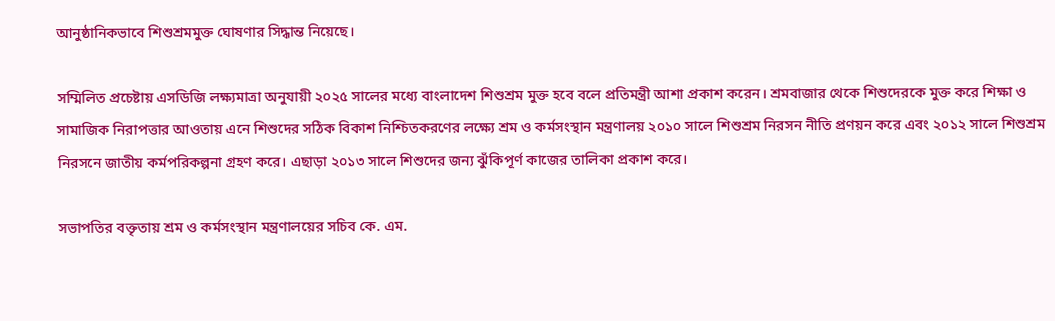আনুষ্ঠানিকভাবে শিশুশ্রমমুক্ত ঘোষণার সিদ্ধান্ত নিয়েছে।

সম্মিলিত প্রচেষ্টায় এসডিজি লক্ষ্যমাত্রা অনুযায়ী ২০২৫ সালের মধ্যে বাংলাদেশ শিশুশ্রম মুক্ত হবে বলে প্রতিমন্ত্রী আশা প্রকাশ করেন। শ্রমবাজার থেকে শিশুদেরকে মুক্ত করে শিক্ষা ও সামাজিক নিরাপত্তার আওতায় এনে শিশুদের সঠিক বিকাশ নিশ্চিতকরণের লক্ষ্যে শ্রম ও কর্মসংস্থান মন্ত্রণালয় ২০১০ সালে শিশুশ্রম নিরসন নীতি প্রণয়ন করে এবং ২০১২ সালে শিশুশ্রম নিরসনে জাতীয় কর্মপরিকল্পনা গ্রহণ করে। এছাড়া ২০১৩ সালে শিশুদের জন্য ঝুঁকিপূর্ণ কাজের তালিকা প্রকাশ করে।

সভাপতির বক্তৃতায় শ্রম ও কর্মসংস্থান মন্ত্রণালয়ের সচিব কে. এম.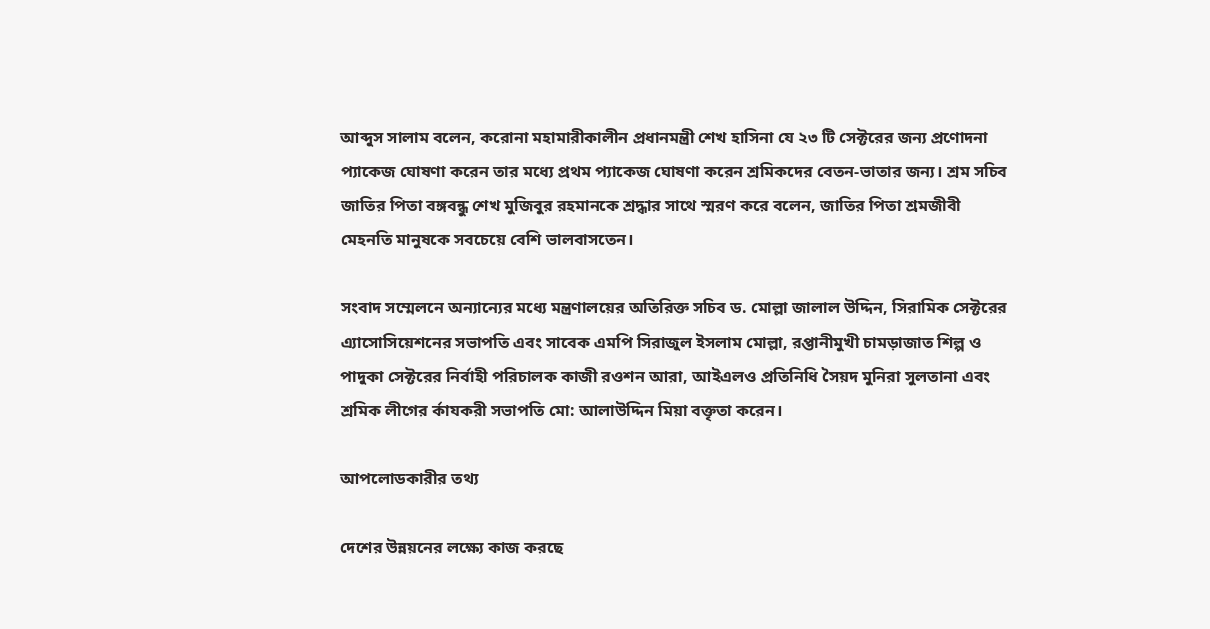আব্দুস সালাম বলেন, করোনা মহামারীকালীন প্রধানমন্ত্রী শেখ হাসিনা যে ২৩ টি সেক্টরের জন্য প্রণোদনা প্যাকেজ ঘোষণা করেন তার মধ্যে প্রথম প্যাকেজ ঘোষণা করেন শ্রমিকদের বেতন-ভাতার জন্য। শ্রম সচিব জাতির পিতা বঙ্গবন্ধু শেখ মুজিবুর রহমানকে শ্রদ্ধার সাথে স্মরণ করে বলেন, জাতির পিতা শ্রমজীবী মেহনতি মানুষকে সবচেয়ে বেশি ভালবাসতেন।

সংবাদ সম্মেলনে অন্যান্যের মধ্যে মন্ত্রণালয়ের অতিরিক্ত সচিব ড. মোল্লা জালাল উদ্দিন, সিরামিক সেক্টরের এ্যাসোসিয়েশনের সভাপতি এবং সাবেক এমপি সিরাজুল ইসলাম মোল্লা, রপ্তানীমুখী চামড়াজাত শিল্প ও পাদুকা সেক্টরের নির্বাহী পরিচালক কাজী রওশন আরা, আইএলও প্রতিনিধি সৈয়দ মুনিরা সুলতানা এবং শ্রমিক লীগের র্কাযকরী সভাপতি মো: আলাউদ্দিন মিয়া বক্তৃতা করেন।

আপলোডকারীর তথ্য

দেশের উন্নয়নের লক্ষ্যে কাজ করছে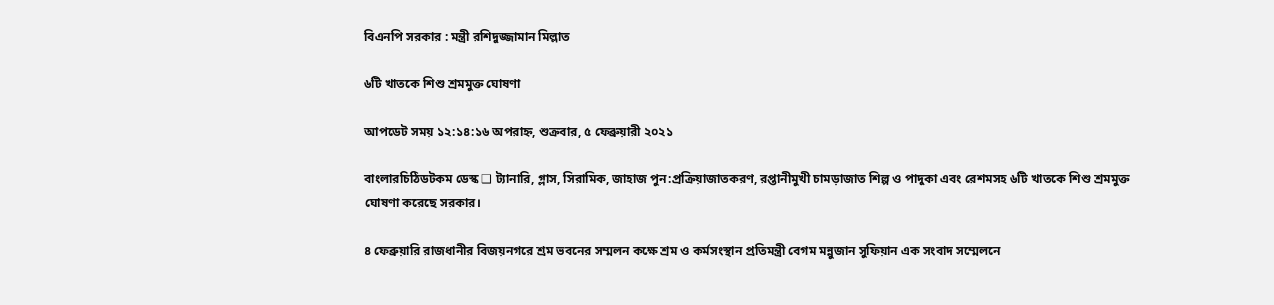বিএনপি সরকার : মন্ত্রী রশিদুজ্জামান মিল্লাত

৬টি খাতকে শিশু শ্রমমুক্ত ঘোষণা

আপডেট সময় ১২:১৪:১৬ অপরাহ্ন, শুক্রবার, ৫ ফেব্রুয়ারী ২০২১

বাংলারচিঠিডটকম ডেস্ক ❑ ট্যানারি, গ্লাস, সিরামিক, জাহাজ পুন:প্রক্রিয়াজাতকরণ, রপ্তানীমুখী চামড়াজাত শিল্প ও পাদুকা এবং রেশমসহ ৬টি খাতকে শিশু শ্রমমুক্ত ঘোষণা করেছে সরকার।

৪ ফেব্রুয়ারি রাজধানীর বিজয়নগরে শ্রম ভবনের সম্মলন কক্ষে শ্রম ও কর্মসংস্থান প্রতিমন্ত্রী বেগম মন্নুজান সুফিয়ান এক সংবাদ সম্মেলনে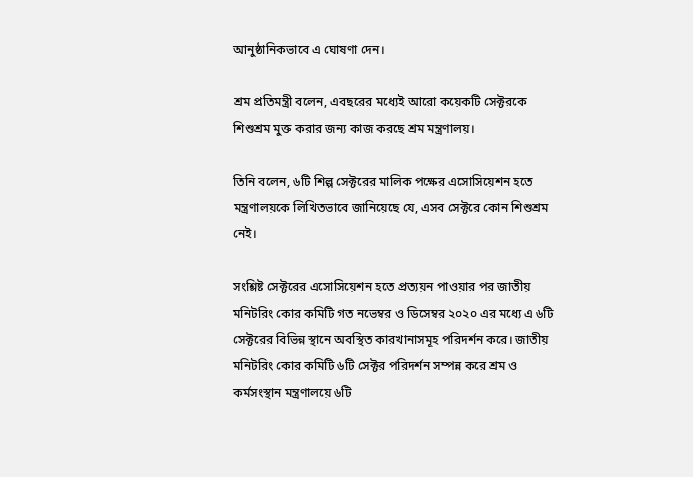আনুষ্ঠানিকভাবে এ ঘোষণা দেন।

শ্রম প্রতিমন্ত্রী বলেন, এবছরের মধ্যেই আরো কয়েকটি সেক্টরকে শিশুশ্রম মুক্ত করার জন্য কাজ করছে শ্রম মন্ত্রণালয়।

তিনি বলেন, ৬টি শিল্প সেক্টরের মালিক পক্ষের এসোসিয়েশন হতে মন্ত্রণালয়কে লিখিতভাবে জানিয়েছে যে, এসব সেক্টরে কোন শিশুশ্রম নেই।

সংশ্লিষ্ট সেক্টরের এসোসিয়েশন হতে প্রত্যয়ন পাওয়ার পর জাতীয় মনিটরিং কোর কমিটি গত নভেম্বর ও ডিসেম্বর ২০২০ এর মধ্যে এ ৬টি সেক্টরের বিভিন্ন স্থানে অবস্থিত কারখানাসমূহ পরিদর্শন করে। জাতীয় মনিটরিং কোর কমিটি ৬টি সেক্টর পরিদর্শন সম্পন্ন করে শ্রম ও কর্মসংস্থান মন্ত্রণালয়ে ৬টি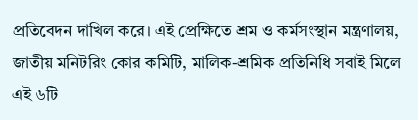প্রতিবেদন দাখিল করে। এই প্রেক্ষিতে শ্রম ও কর্মসংস্থান মন্ত্রণালয়, জাতীয় মনিটরিং কোর কমিটি, মালিক-শ্রমিক প্রতিনিধি সবাই মিলে এই ৬টি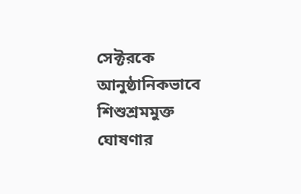সেক্টরকে আনুষ্ঠানিকভাবে শিশুশ্রমমুক্ত ঘোষণার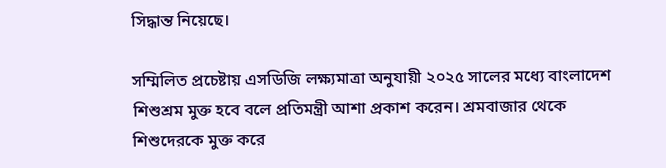সিদ্ধান্ত নিয়েছে।

সম্মিলিত প্রচেষ্টায় এসডিজি লক্ষ্যমাত্রা অনুযায়ী ২০২৫ সালের মধ্যে বাংলাদেশ শিশুশ্রম মুক্ত হবে বলে প্রতিমন্ত্রী আশা প্রকাশ করেন। শ্রমবাজার থেকে শিশুদেরকে মুক্ত করে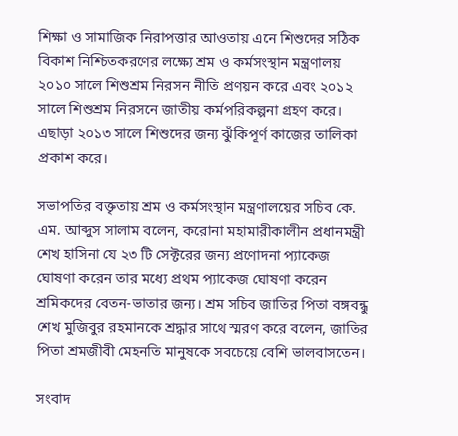শিক্ষা ও সামাজিক নিরাপত্তার আওতায় এনে শিশুদের সঠিক বিকাশ নিশ্চিতকরণের লক্ষ্যে শ্রম ও কর্মসংস্থান মন্ত্রণালয় ২০১০ সালে শিশুশ্রম নিরসন নীতি প্রণয়ন করে এবং ২০১২ সালে শিশুশ্রম নিরসনে জাতীয় কর্মপরিকল্পনা গ্রহণ করে। এছাড়া ২০১৩ সালে শিশুদের জন্য ঝুঁকিপূর্ণ কাজের তালিকা প্রকাশ করে।

সভাপতির বক্তৃতায় শ্রম ও কর্মসংস্থান মন্ত্রণালয়ের সচিব কে. এম. আব্দুস সালাম বলেন, করোনা মহামারীকালীন প্রধানমন্ত্রী শেখ হাসিনা যে ২৩ টি সেক্টরের জন্য প্রণোদনা প্যাকেজ ঘোষণা করেন তার মধ্যে প্রথম প্যাকেজ ঘোষণা করেন শ্রমিকদের বেতন-ভাতার জন্য। শ্রম সচিব জাতির পিতা বঙ্গবন্ধু শেখ মুজিবুর রহমানকে শ্রদ্ধার সাথে স্মরণ করে বলেন, জাতির পিতা শ্রমজীবী মেহনতি মানুষকে সবচেয়ে বেশি ভালবাসতেন।

সংবাদ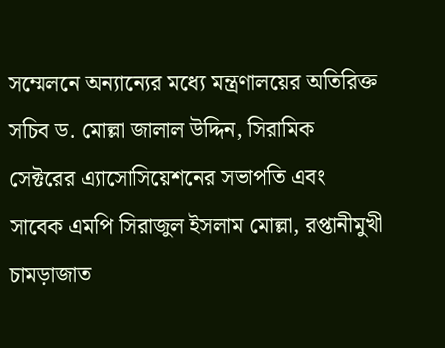সম্মেলনে অন্যান্যের মধ্যে মন্ত্রণালয়ের অতিরিক্ত সচিব ড. মোল্লা জালাল উদ্দিন, সিরামিক সেক্টরের এ্যাসোসিয়েশনের সভাপতি এবং সাবেক এমপি সিরাজুল ইসলাম মোল্লা, রপ্তানীমুখী চামড়াজাত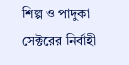শিল্প ও পাদুকা সেক্টরের নির্বাহী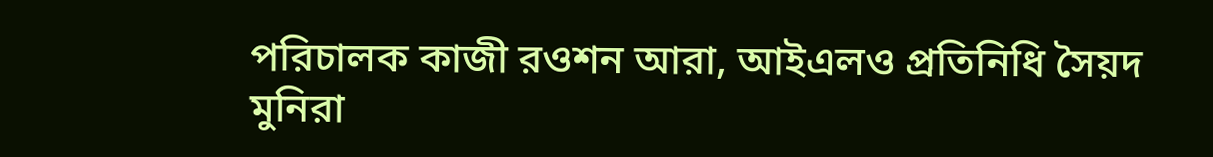পরিচালক কাজী রওশন আরা, আইএলও প্রতিনিধি সৈয়দ মুনিরা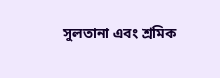সুলতানা এবং শ্রমিক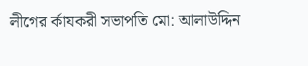লীগের র্কাযকরী সভাপতি মো: আলাউদ্দিন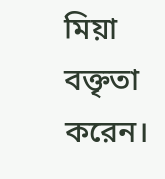মিয়া বক্তৃতা করেন।